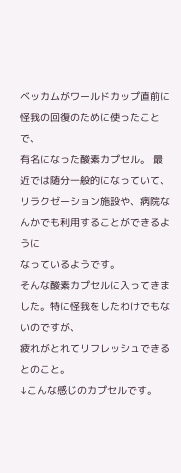ベッカムがワールドカップ直前に怪我の回復のために使ったことで、
有名になった酸素カプセル。 最近では随分一般的になっていて、
リラクゼーション施設や、病院なんかでも利用することができるように
なっているようです。
そんな酸素カプセルに入ってきました。特に怪我をしたわけでもないのですが、
疲れがとれてリフレッシュできるとのこと。
↓こんな感じのカプセルです。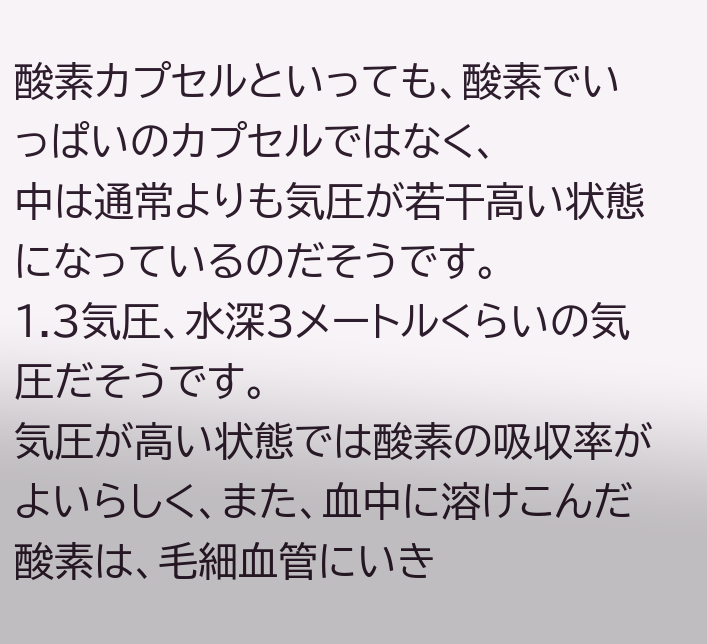酸素カプセルといっても、酸素でいっぱいのカプセルではなく、
中は通常よりも気圧が若干高い状態になっているのだそうです。
1.3気圧、水深3メートルくらいの気圧だそうです。
気圧が高い状態では酸素の吸収率がよいらしく、また、血中に溶けこんだ
酸素は、毛細血管にいき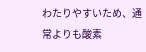わたりやすいため、通常よりも酸素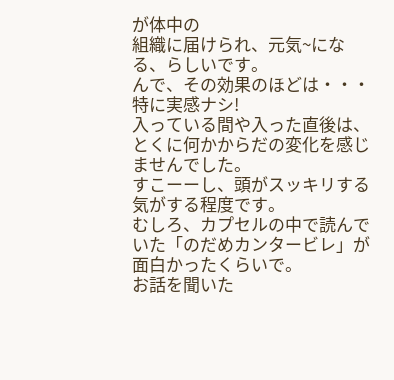が体中の
組織に届けられ、元気~になる、らしいです。
んで、その効果のほどは・・・
特に実感ナシ!
入っている間や入った直後は、とくに何かからだの変化を感じませんでした。
すこーーし、頭がスッキリする気がする程度です。
むしろ、カプセルの中で読んでいた「のだめカンタービレ」が面白かったくらいで。
お話を聞いた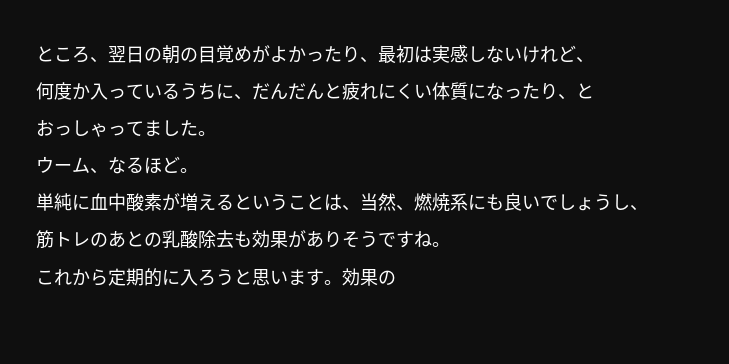ところ、翌日の朝の目覚めがよかったり、最初は実感しないけれど、
何度か入っているうちに、だんだんと疲れにくい体質になったり、と
おっしゃってました。
ウーム、なるほど。
単純に血中酸素が増えるということは、当然、燃焼系にも良いでしょうし、
筋トレのあとの乳酸除去も効果がありそうですね。
これから定期的に入ろうと思います。効果の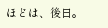ほどは、後日。